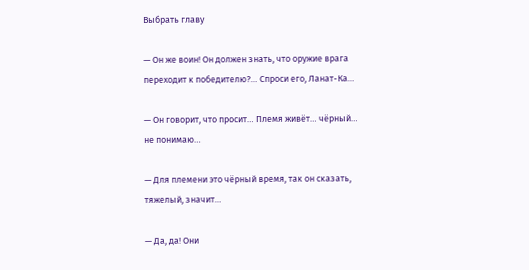Выбрать главу

— Он же воин! Он должен знать, что оружие врага переходит к победителю?… Спроси его, Ланат-Ка…

— Он говорит, что просит… Племя живёт… чёрный… не понимаю…

— Для племени это чёрный время, так он сказать, тяжелый, значит…

— Да, да! Они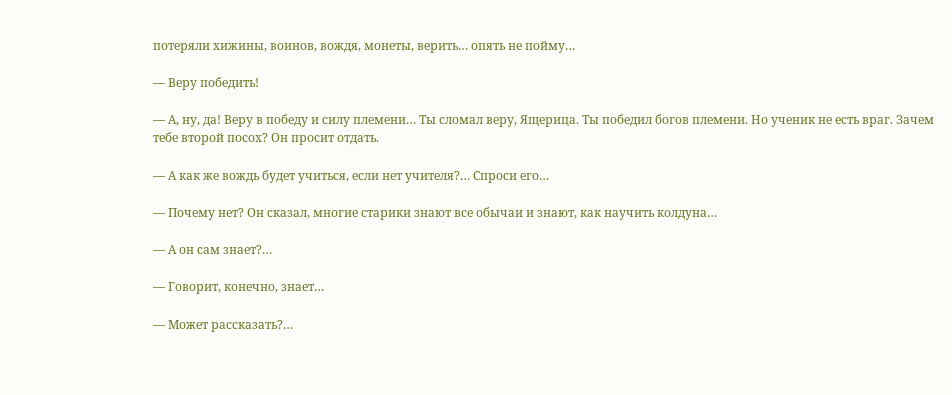потеряли хижины, воинов, вождя, монеты, верить… опять не пойму…

— Веру победить!

— А, ну, да! Веру в победу и силу племени… Ты сломал веру, Ящерица. Ты победил богов племени. Но ученик не есть враг. Зачем тебе второй посох? Он просит отдать.

— А как же вождь будет учиться, если нет учителя?… Спроси его…

— Почему нет? Он сказал, многие старики знают все обычаи и знают, как научить колдуна…

— А он сам знает?…

— Говорит, конечно, знает…

— Может рассказать?…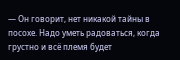— Он говорит, нет никакой тайны в посохе. Надо уметь радоваться, когда грустно и всё племя будет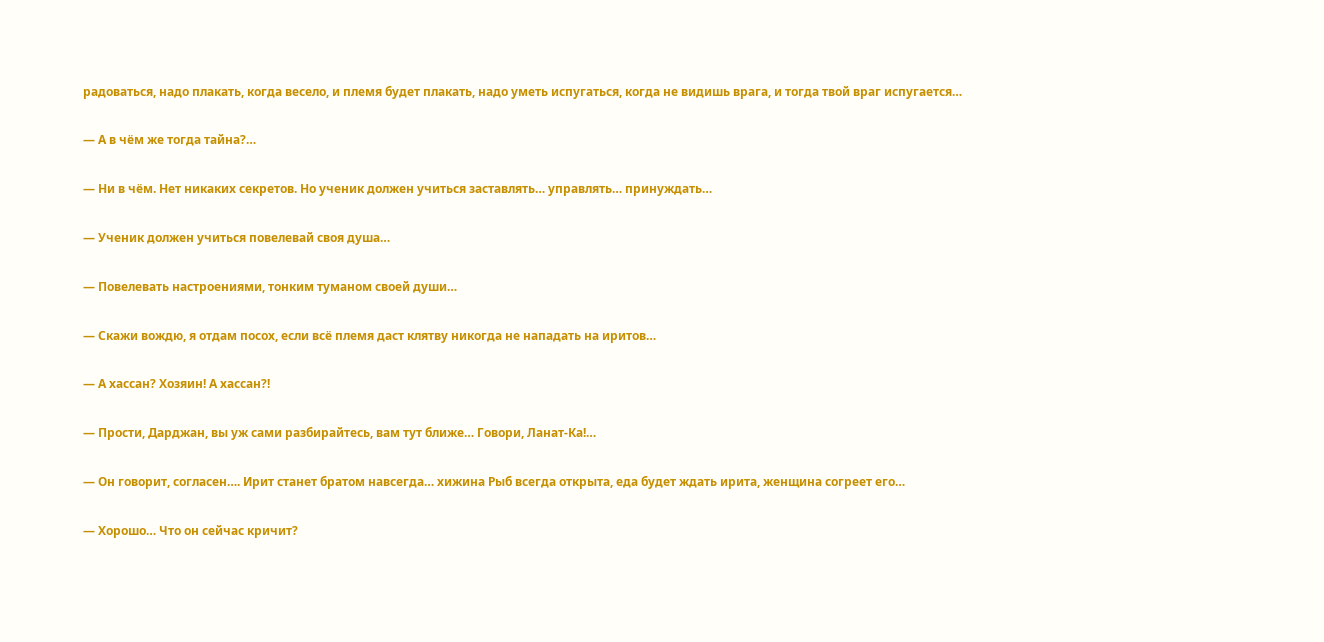радоваться, надо плакать, когда весело, и племя будет плакать, надо уметь испугаться, когда не видишь врага, и тогда твой враг испугается…

— А в чём же тогда тайна?…

— Ни в чём. Нет никаких секретов. Но ученик должен учиться заставлять… управлять… принуждать…

— Ученик должен учиться повелевай своя душа…

— Повелевать настроениями, тонким туманом своей души…

— Скажи вождю, я отдам посох, если всё племя даст клятву никогда не нападать на иритов…

— А хассан? Хозяин! А хассан?!

— Прости, Дарджан, вы уж сами разбирайтесь, вам тут ближе… Говори, Ланат-Ка!…

— Он говорит, согласен…. Ирит станет братом навсегда… хижина Рыб всегда открыта, еда будет ждать ирита, женщина согреет его…

— Хорошо… Что он сейчас кричит?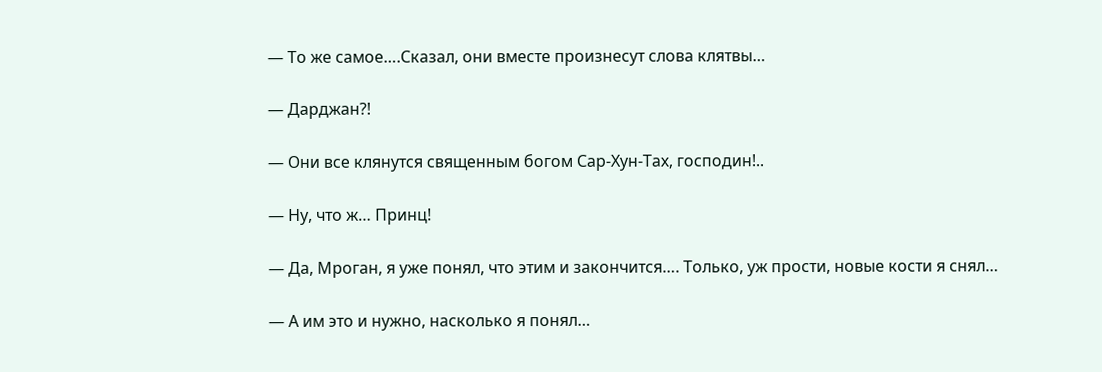— То же самое….Сказал, они вместе произнесут слова клятвы…

— Дарджан?!

— Они все клянутся священным богом Сар-Хун-Тах, господин!..

— Ну, что ж… Принц!

— Да, Мроган, я уже понял, что этим и закончится…. Только, уж прости, новые кости я снял…

— А им это и нужно, насколько я понял…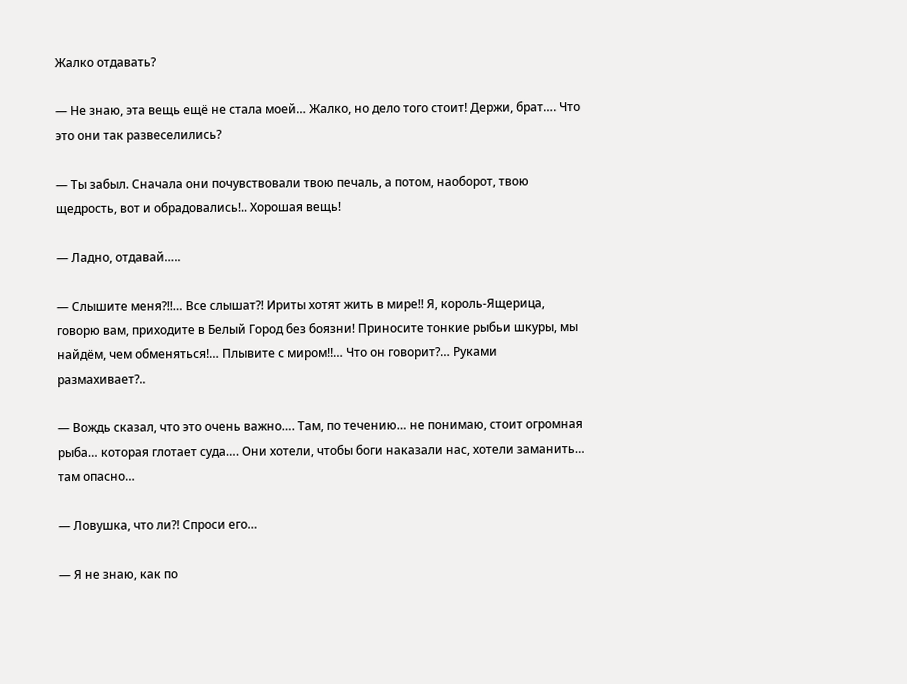Жалко отдавать?

— Не знаю, эта вещь ещё не стала моей… Жалко, но дело того стоит! Держи, брат…. Что это они так развеселились?

— Ты забыл. Сначала они почувствовали твою печаль, а потом, наоборот, твою щедрость, вот и обрадовались!.. Хорошая вещь!

— Ладно, отдавай…..

— Слышите меня?!!… Все слышат?! Ириты хотят жить в мире!! Я, король-Ящерица, говорю вам, приходите в Белый Город без боязни! Приносите тонкие рыбьи шкуры, мы найдём, чем обменяться!… Плывите с миром!!… Что он говорит?… Руками размахивает?..

— Вождь сказал, что это очень важно…. Там, по течению… не понимаю, стоит огромная рыба… которая глотает суда…. Они хотели, чтобы боги наказали нас, хотели заманить… там опасно…

— Ловушка, что ли?! Спроси его…

— Я не знаю, как по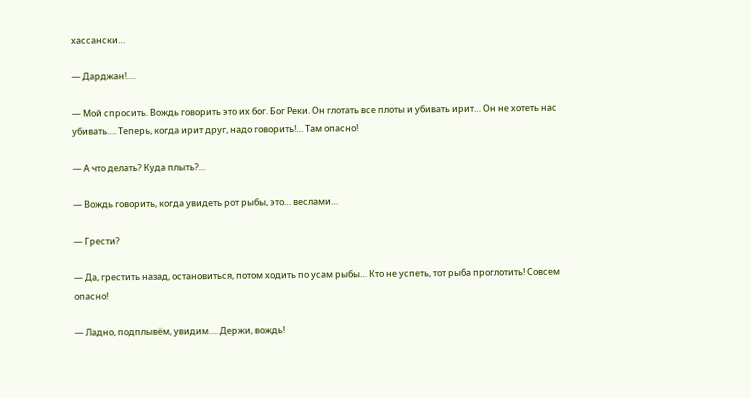хассански…

— Дарджан!….

— Мой спросить. Вождь говорить это их бог. Бог Реки. Он глотать все плоты и убивать ирит… Он не хотеть нас убивать…. Теперь, когда ирит друг, надо говорить!… Там опасно!

— А что делать? Куда плыть?…

— Вождь говорить, когда увидеть рот рыбы, это… веслами…

— Грести?

— Да, грестить назад, остановиться, потом ходить по усам рыбы… Кто не успеть, тот рыба проглотить! Совсем опасно!

— Ладно, подплывём, увидим…. Держи, вождь!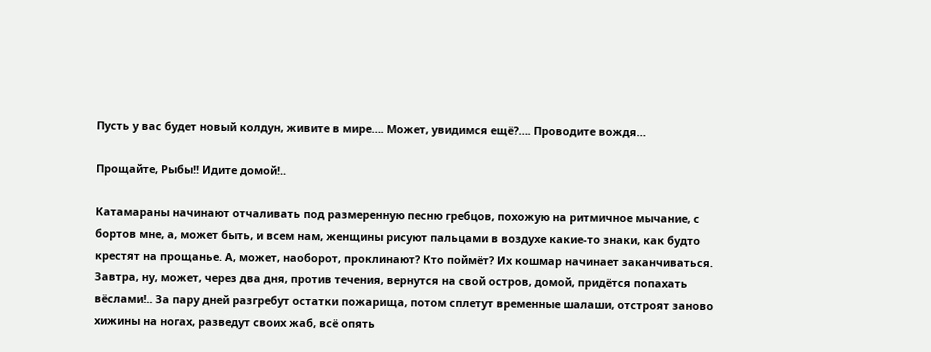Пусть у вас будет новый колдун, живите в мире…. Может, увидимся ещё?…. Проводите вождя…

Прощайте, Рыбы!! Идите домой!..

Катамараны начинают отчаливать под размеренную песню гребцов, похожую на ритмичное мычание, с бортов мне, а, может быть, и всем нам, женщины рисуют пальцами в воздухе какие-то знаки, как будто крестят на прощанье. А, может, наоборот, проклинают? Кто поймёт? Их кошмар начинает заканчиваться. Завтра, ну, может, через два дня, против течения, вернутся на свой остров, домой, придётся попахать вёслами!.. За пару дней разгребут остатки пожарища, потом сплетут временные шалаши, отстроят заново хижины на ногах, разведут своих жаб, всё опять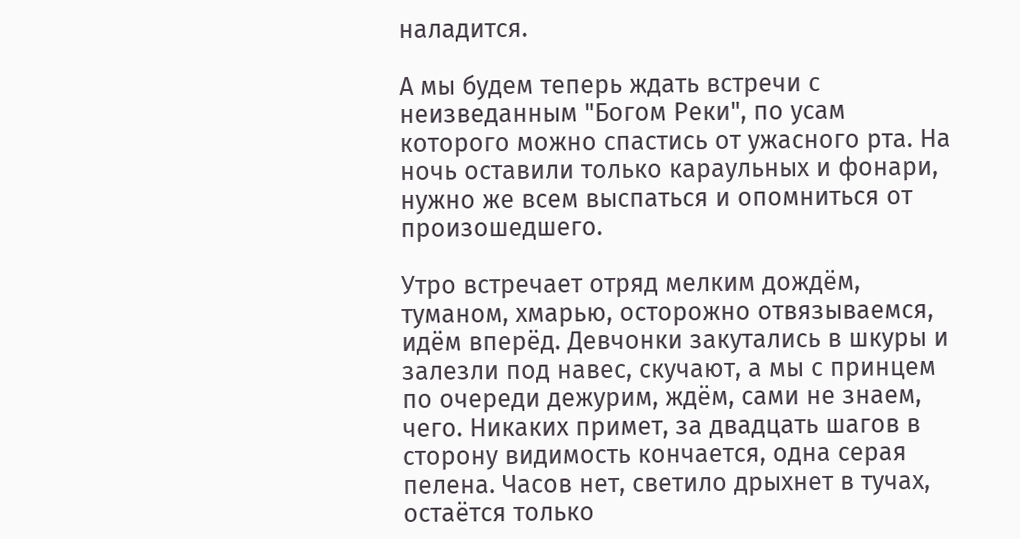наладится.

А мы будем теперь ждать встречи с неизведанным "Богом Реки", по усам которого можно спастись от ужасного рта. На ночь оставили только караульных и фонари, нужно же всем выспаться и опомниться от произошедшего.

Утро встречает отряд мелким дождём, туманом, хмарью, осторожно отвязываемся, идём вперёд. Девчонки закутались в шкуры и залезли под навес, скучают, а мы с принцем по очереди дежурим, ждём, сами не знаем, чего. Никаких примет, за двадцать шагов в сторону видимость кончается, одна серая пелена. Часов нет, светило дрыхнет в тучах, остаётся только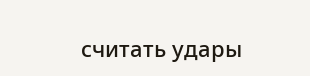считать удары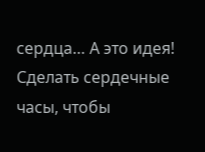сердца… А это идея! Сделать сердечные часы, чтобы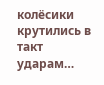колёсики крутились в такт ударам…